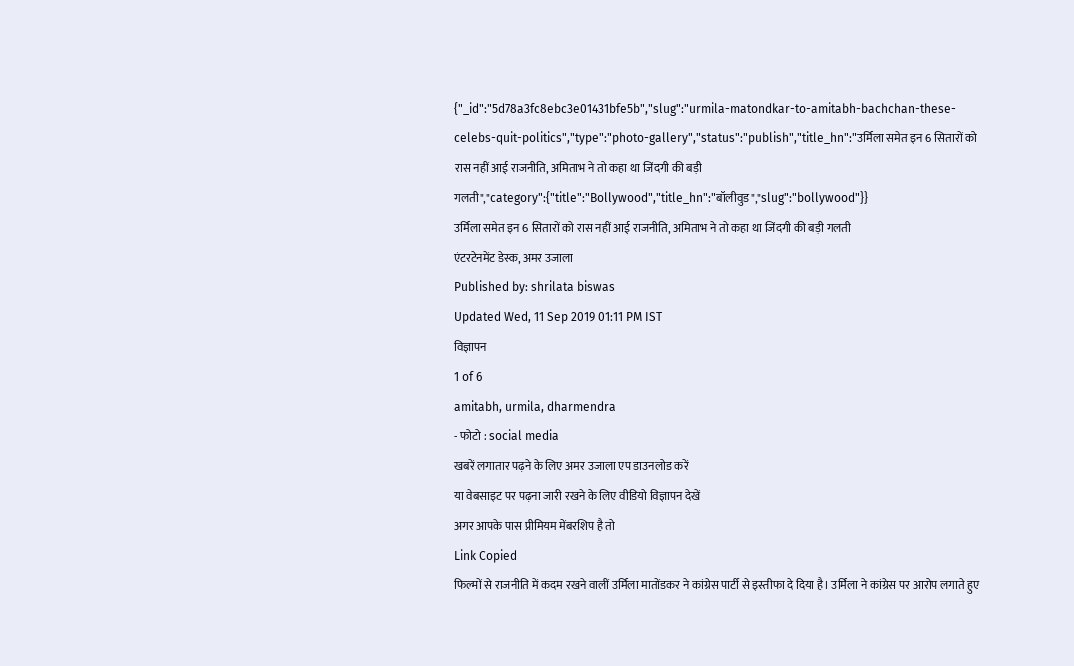{"_id":"5d78a3fc8ebc3e01431bfe5b","slug":"urmila-matondkar-to-amitabh-bachchan-these-celebs-quit-politics","type":"photo-gallery","status":"publish","title_hn":"उर्मिला समेत इन 6 सितारों को रास नहीं आई राजनीति, अमिताभ ने तो कहा था जिंदगी की बड़ी गलती","category":{"title":"Bollywood","title_hn":"बॉलीवुड","slug":"bollywood"}}
उर्मिला समेत इन 6 सितारों को रास नहीं आई राजनीति, अमिताभ ने तो कहा था जिंदगी की बड़ी गलती
एंटरटेनमेंट डेस्क, अमर उजाला
Published by: shrilata biswas
Updated Wed, 11 Sep 2019 01:11 PM IST
विज्ञापन
1 of 6
amitabh, urmila, dharmendra
- फोटो : social media
खबरें लगातार पढ़ने के लिए अमर उजाला एप डाउनलोड करें
या वेबसाइट पर पढ़ना जारी रखने के लिए वीडियो विज्ञापन देखें
अगर आपके पास प्रीमियम मेंबरशिप है तो
Link Copied
फिल्मों से राजनीति में कदम रखने वालीं उर्मिला मातोंडकर ने कांग्रेस पार्टी से इस्तीफा दे दिया है। उर्मिला ने कांग्रेस पर आरोप लगाते हुए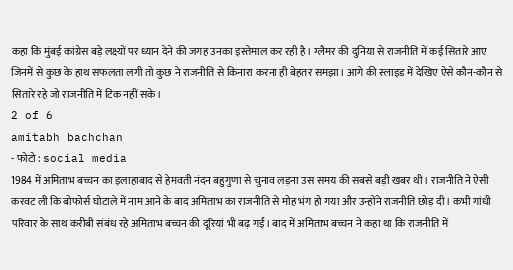कहा कि मुंबई कांग्रेस बड़े लक्ष्यों पर ध्यान देने की जगह उनका इस्तेमाल कर रही है। ग्लैमर की दुनिया से राजनीति में कई सितारे आए जिनमें से कुछ के हाथ सफलता लगी तो कुछ ने राजनीति से किनारा करना ही बेहतर समझा। आगे की स्लाइड में देखिए ऐसे कौन-कौन से सितारे रहे जो राजनीति में टिक नहीं सके।
2 of 6
amitabh bachchan
- फोटो : social media
1984 में अमिताभ बच्चन का इलाहाबाद से हेमवती नंदन बहुगुणा से चुनाव लड़ना उस समय की सबसे बड़ी खबर थी। राजनीति ने ऐसी करवट ली कि बोफोर्स घोटाले में नाम आने के बाद अमिताभ का राजनीति से मोह भंग हो गया और उन्होंने राजनीति छोड़ दी। कभी गांधी परिवार के साथ करीबी संबंध रहे अमिताभ बच्चन की दूरियां भी बढ़ गईं। बाद में अमिताभ बच्चन ने कहा था कि राजनीति में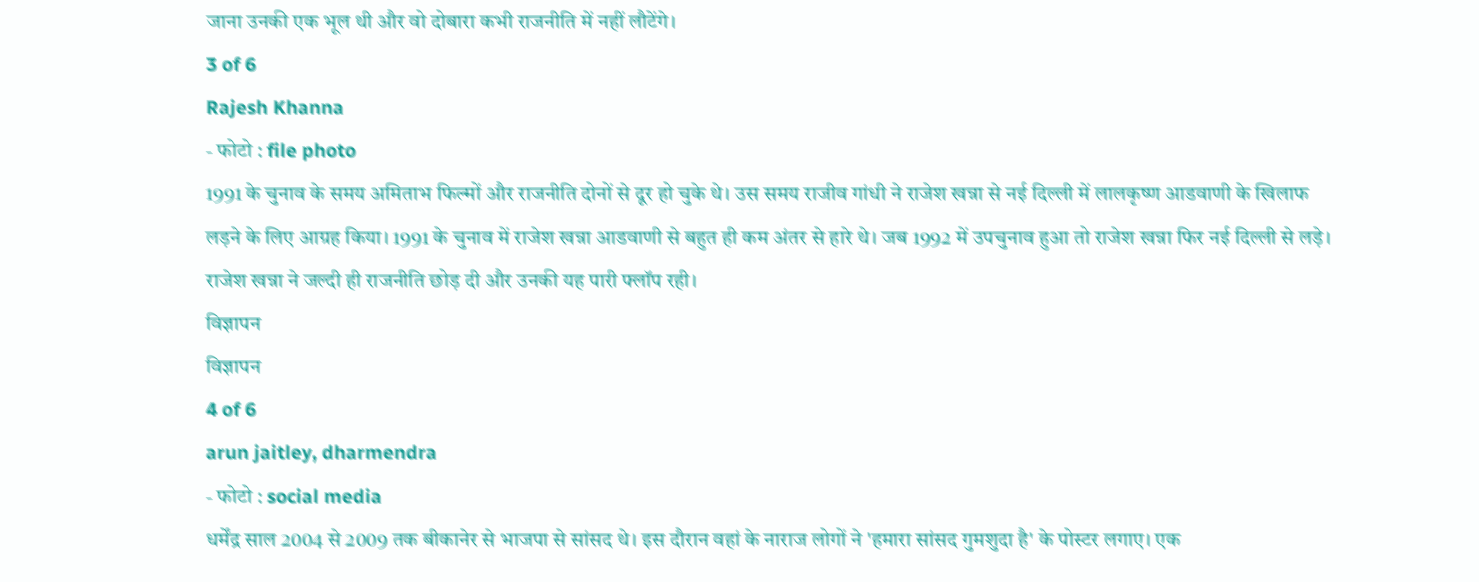जाना उनकी एक भूल थी और वो दोबारा कभी राजनीति में नहीं लौटेंगे।
3 of 6
Rajesh Khanna
- फोटो : file photo
1991 के चुनाव के समय अमिताभ फिल्मों और राजनीति दोनों से दूर हो चुके थे। उस समय राजीव गांधी ने राजेश खन्ना से नई दिल्ली में लालकृष्ण आडवाणी के खिलाफ लड़ने के लिए आग्रह किया। 1991 के चुनाव में राजेश खन्ना आडवाणी से बहुत ही कम अंतर से हारे थे। जब 1992 में उपचुनाव हुआ तो राजेश खन्ना फिर नई दिल्ली से लड़े। राजेश खन्ना ने जल्दी ही राजनीति छोड़ दी और उनकी यह पारी फ्लॉप रही।
विज्ञापन
विज्ञापन
4 of 6
arun jaitley, dharmendra
- फोटो : social media
धर्मेंद्र साल 2004 से 2009 तक बीकानेर से भाजपा से सांसद थे। इस दौरान वहां के नाराज लोगों ने 'हमारा सांसद गुमशुदा है' के पोस्टर लगाए। एक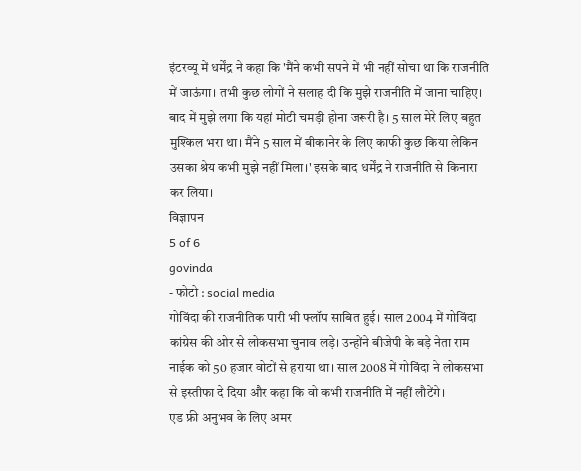इंटरव्यू में धर्मेंद्र ने कहा कि 'मैंने कभी सपने में भी नहीं सोचा था कि राजनीति में जाऊंगा। तभी कुछ लोगों ने सलाह दी कि मुझे राजनीति में जाना चाहिए। बाद में मुझे लगा कि यहां मोटी चमड़ी होना जरूरी है। 5 साल मेरे लिए बहुत मुश्किल भरा था। मैंने 5 साल में बीकानेर के लिए काफी कुछ किया लेकिन उसका श्रेय कभी मुझे नहीं मिला।' इसके बाद धर्मेंद्र ने राजनीति से किनारा कर लिया।
विज्ञापन
5 of 6
govinda
- फोटो : social media
गोविंदा की राजनीतिक पारी भी फ्लॉप साबित हुई। साल 2004 में गोविंदा कांग्रेस की ओर से लोकसभा चुनाव लड़े। उन्होंने बीजेपी के बड़े नेता राम नाईक को 50 हजार वोटों से हराया था। साल 2008 में गोविंदा ने लोकसभा से इस्तीफा दे दिया और कहा कि वो कभी राजनीति में नहीं लौटेंगे।
एड फ्री अनुभव के लिए अमर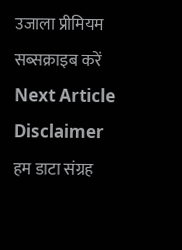उजाला प्रीमियम सब्सक्राइब करें
Next Article
Disclaimer
हम डाटा संग्रह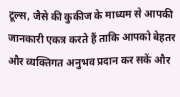टूल्स, जैसे की कुकीज के माध्यम से आपकी जानकारी एकत्र करते हैं ताकि आपको बेहतर और व्यक्तिगत अनुभव प्रदान कर सकें और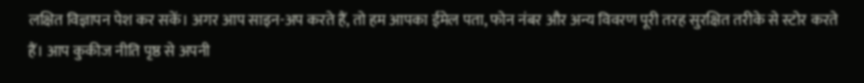लक्षित विज्ञापन पेश कर सकें। अगर आप साइन-अप करते हैं, तो हम आपका ईमेल पता, फोन नंबर और अन्य विवरण पूरी तरह सुरक्षित तरीके से स्टोर करते हैं। आप कुकीज नीति पृष्ठ से अपनी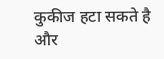कुकीज हटा सकते है और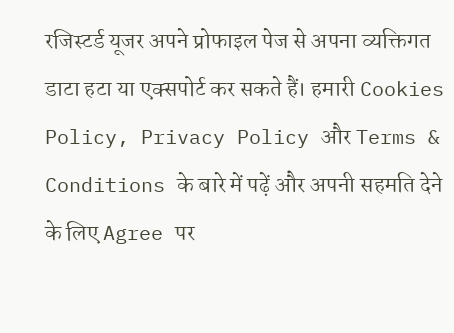रजिस्टर्ड यूजर अपने प्रोफाइल पेज से अपना व्यक्तिगत डाटा हटा या एक्सपोर्ट कर सकते हैं। हमारी Cookies Policy, Privacy Policy और Terms & Conditions के बारे में पढ़ें और अपनी सहमति देने के लिए Agree पर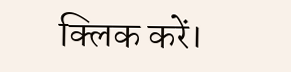क्लिक करें।